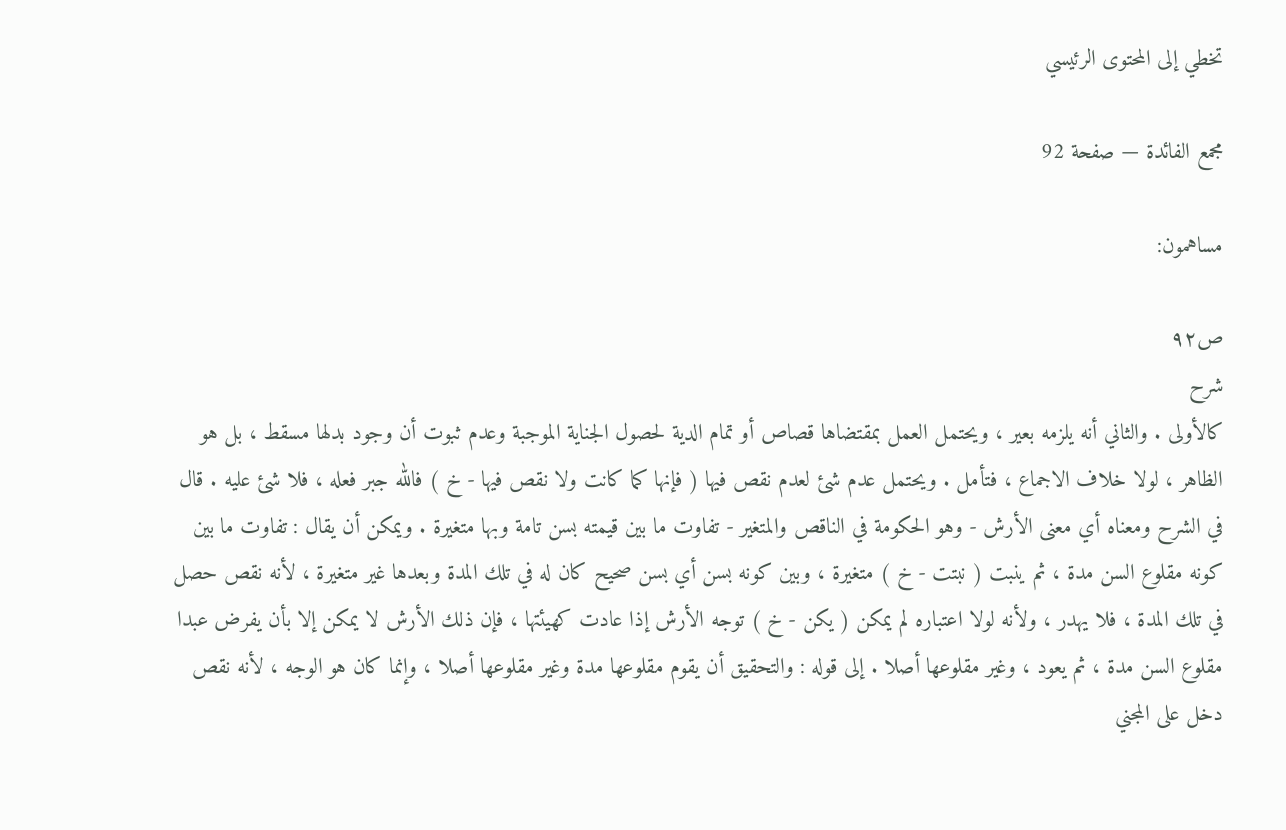تخطي إلى المحتوى الرئيسي

مجمع الفائدة — صفحة 92

مساهمون:

ص٩٢
شرح
كالأولى . والثاني أنه يلزمه بعير ، ويحتمل العمل بمقتضاها قصاص أو تمام الدية لحصول الجناية الموجبة وعدم ثبوت أن وجود بدلها مسقط ، بل هو الظاهر ، لولا خلاف الاجماع ، فتأمل . ويحتمل عدم شئ لعدم نقص فيها ( فإنها كما كانت ولا نقص فيها - خ ) فالله جبر فعله ، فلا شئ عليه . قال في الشرح ومعناه أي معنى الأرش - وهو الحكومة في الناقص والمتغير - تفاوت ما بين قيمته بسن تامة وبها متغيرة . ويمكن أن يقال : تفاوت ما بين كونه مقلوع السن مدة ، ثم ينبت ( نبتت - خ ) متغيرة ، وبين كونه بسن أي بسن صحيح كان له في تلك المدة وبعدها غير متغيرة ، لأنه نقص حصل في تلك المدة ، فلا يهدر ، ولأنه لولا اعتباره لم يمكن ( يكن - خ ) توجه الأرش إذا عادت كهيئتها ، فإن ذلك الأرش لا يمكن إلا بأن يفرض عبدا مقلوع السن مدة ، ثم يعود ، وغير مقلوعها أصلا . إلى قوله : والتحقيق أن يقوم مقلوعها مدة وغير مقلوعها أصلا ، وإنما كان هو الوجه ، لأنه نقص دخل على المجني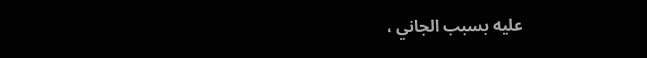عليه بسبب الجاني ،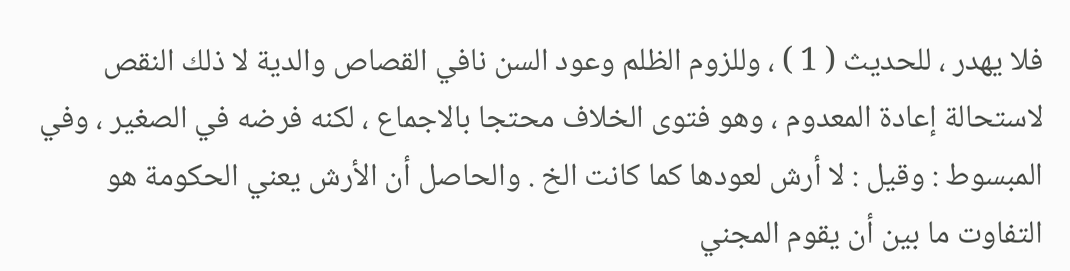فلا يهدر ، للحديث ( 1 ) ، وللزوم الظلم وعود السن نافي القصاص والدية لا ذلك النقص لاستحالة إعادة المعدوم ، وهو فتوى الخلاف محتجا بالاجماع ، لكنه فرضه في الصغير ، وفي المبسوط : وقيل : لا أرش لعودها كما كانت الخ . والحاصل أن الأرش يعني الحكومة هو التفاوت ما بين أن يقوم المجني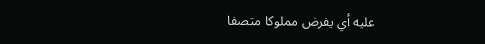عليه أي يفرض مملوكا متصفا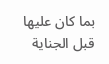بما كان عليها قبل الجناية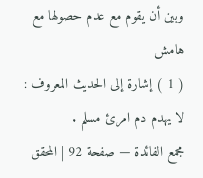وبين أن يقوم مع عدم حصولها مع
هامش
( 1 ) إشارة إلى الحديث المعروف : لا يهدم دم امرئ مسلم .
مجمع الفائدة — صفحة 92 | المحقق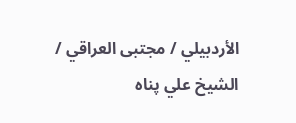الأردبيلي / مجتبى العراقي / الشيخ علي پناه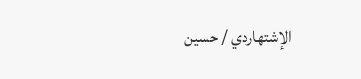الإشتهاردي / حسين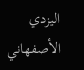اليزدي الأصفهاني